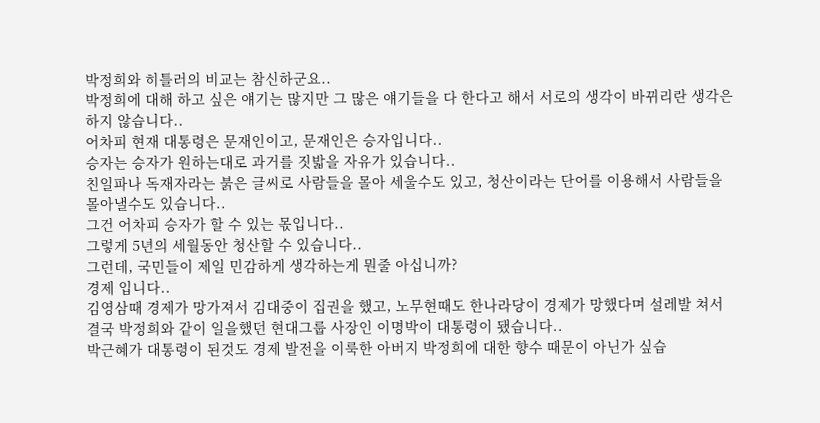박정희와 히틀러의 비교는 참신하군요..
박정희에 대해 하고 싶은 얘기는 많지만 그 많은 얘기들을 다 한다고 해서 서로의 생각이 바뀌리란 생각은
하지 않습니다..
어차피 현재 대통령은 문재인이고, 문재인은 승자입니다..
승자는 승자가 원하는대로 과거를 짓밟을 자유가 있습니다..
친일파나 독재자라는 붉은 글씨로 사람들을 몰아 세울수도 있고, 청산이라는 단어를 이용해서 사람들을
몰아낼수도 있습니다..
그건 어차피 승자가 할 수 있는 몫입니다..
그렇게 5년의 세월동안 청산할 수 있습니다..
그런데, 국민들이 제일 민감하게 생각하는게 뭔줄 아십니까?
경제 입니다..
김영삼때 경제가 망가져서 김대중이 집권을 했고, 노무현때도 한나라당이 경제가 망했다며 설레발 쳐서
결국 박정희와 같이 일을했던 현대그룹 사장인 이명박이 대통령이 됐습니다..
박근혜가 대통령이 된것도 경제 발전을 이룩한 아버지 박정희에 대한 향수 때문이 아닌가 싶습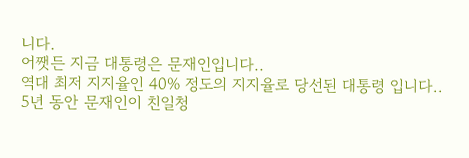니다.
어쨋든 지금 대통령은 문재인입니다..
역대 최저 지지율인 40% 정도의 지지율로 당선된 대통령 입니다..
5년 동안 문재인이 친일청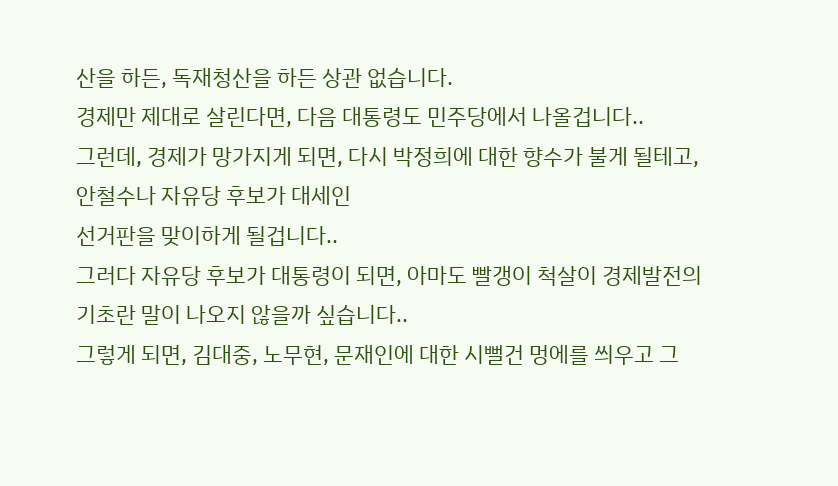산을 하든, 독재청산을 하든 상관 없습니다.
경제만 제대로 살린다면, 다음 대통령도 민주당에서 나올겁니다..
그런데, 경제가 망가지게 되면, 다시 박정희에 대한 향수가 불게 될테고, 안철수나 자유당 후보가 대세인
선거판을 맞이하게 될겁니다..
그러다 자유당 후보가 대통령이 되면, 아마도 빨갱이 척살이 경제발전의 기초란 말이 나오지 않을까 싶습니다..
그렇게 되면, 김대중, 노무현, 문재인에 대한 시뻘건 멍에를 씌우고 그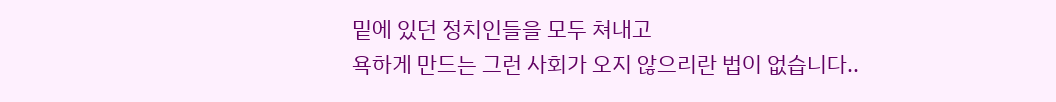밑에 있던 정치인들을 모두 쳐내고
욕하게 만드는 그런 사회가 오지 않으리란 법이 없습니다..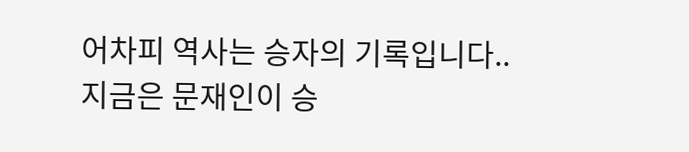어차피 역사는 승자의 기록입니다..
지금은 문재인이 승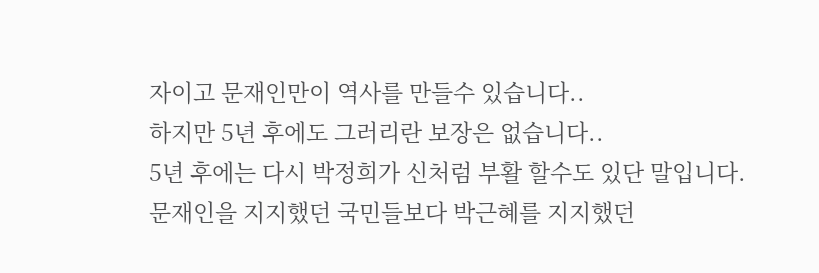자이고 문재인만이 역사를 만들수 있습니다..
하지만 5년 후에도 그러리란 보장은 없습니다..
5년 후에는 다시 박정희가 신처럼 부활 할수도 있단 말입니다.
문재인을 지지했던 국민들보다 박근혜를 지지했던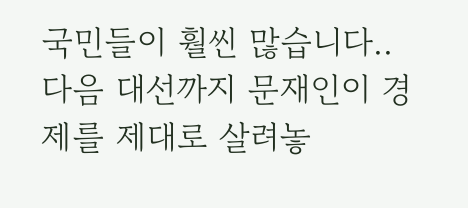국민들이 훨씬 많습니다..
다음 대선까지 문재인이 경제를 제대로 살려놓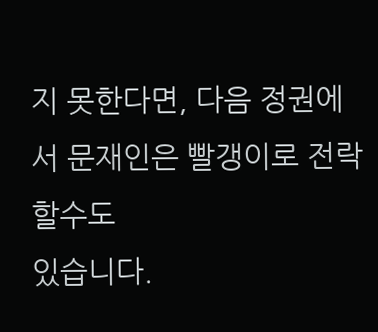지 못한다면, 다음 정권에서 문재인은 빨갱이로 전락할수도
있습니다.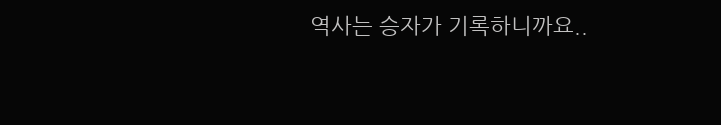역사는 승자가 기록하니까요..